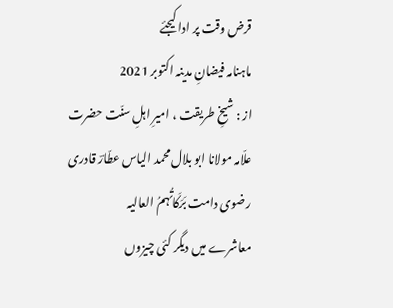قرض وقت پر ادا کیجئے
ماہنامہ فیضانِ مدینہ اکتوبر 2021
از : شیخِ طریقت ، امیرِ اہلِ سنّت حضرت علّامہ مولانا ابو بلال محمد الیاس عطّارؔ قادری رضوی دامت بَرَکَاتُہمُ العالیہ
معاشرے میں دیگر کئی چیزوں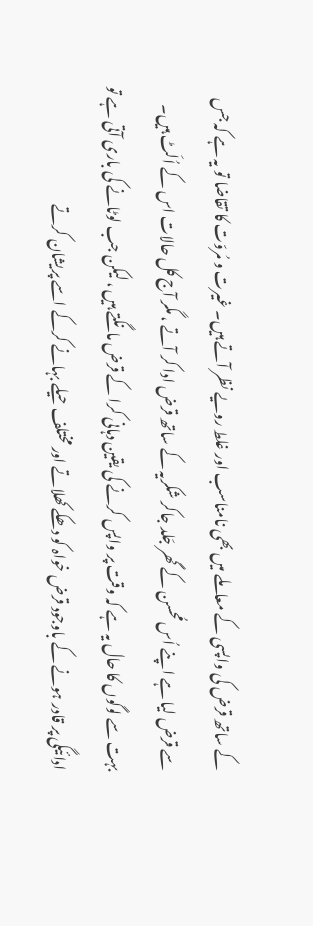کے ساتھ قرض کی واپسی کے معاملے میں بھی نامناسب اور غلط رویے نظر آتے ہیں۔ غیرت و مُروّت کا تقاضا تو یہ ہے کہ جس سے قرض لیا ہے اپنے اُس مُحسن کے گھر جَلد جاکر شکریہ کے ساتھ قرض ادا کر آتے ، مگر آج کل حالات اس کے اُلَٹ ہیں۔ بہت سے لوگوں کا حال یہ ہے کہ وقت پر واپس کرنے کی یقین دہانی کرا کے قرض مانگتے ہیں ، لیکن جب لوٹانے کی باری آتی ہے تو ادائیگی پر قادر ہونے کے باوجود قرض خواہ کو دھکے کھلاتے اور مختلف حیلے بہانے کرکے اسے پریشان کرتے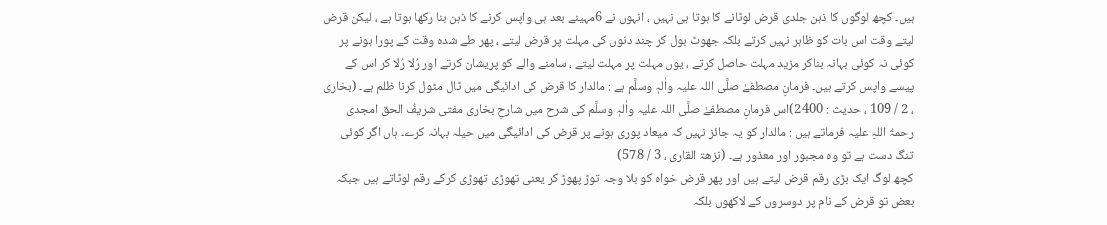ہیں۔ کچھ لوگوں کا ذہن جلدی قرض لوٹانے کا ہوتا ہی نہیں ، انہوں نے 6مہینے بعد ہی واپس کرنے کا ذہن بنا رکھا ہوتا ہے ، لیکن قرض لیتے وقت اس بات کو ظاہر نہیں کرتے بلکہ جھوٹ بول کر چند دنوں کی مہلت پر قرض لیتے ، پھر طے شدہ وقت کے پورا ہونے پر کوئی نہ کوئی بہانہ بناکر مزید مہلت حاصل کرتے ، یوں مہلت پر مہلت لیتے ، سامنے والے کو پریشان کرتے اور رُلا رُلا کر اس کے پیسے واپس کرتے ہیں۔ فرمانِ مصطفےٰ صلَّی اللہ علیہ واٰلہٖ وسلَّم ہے : مالدار کا قرض کی ادائیگی میں ٹال مٹول کرنا ظلم ہے۔ (بخاری ، 2 / 109 ، حدیث : 2400)اس فرمانِ مصطفےٰ صلَّی اللہ علیہ واٰلہٖ وسلَّم کی شرح میں شارحِ بخاری مفتی شریفُ الحق امجدی رحمۃُ اللہِ علیہ فرماتے ہیں : مالدار کو یہ جائز نہیں کہ میعاد پوری ہونے پر قرض کی ادائیگی میں حیلہ بہانہ کرے۔ ہاں اگر کوئی تنگ دست ہے تو وہ مجبور اور معذور ہے۔ (نزھۃ القاری ، 3 / 578)
کچھ لوگ ایک بڑی رقم قرض لیتے ہیں اور پھر قرض خواہ کو بلا وجہ توڑ پھوڑ کر یعنی تھوڑی تھوڑی کرکے رقم لوٹاتے ہیں جبکہ بعض تو قرض کے نام پر دوسروں کے لاکھوں بلکہ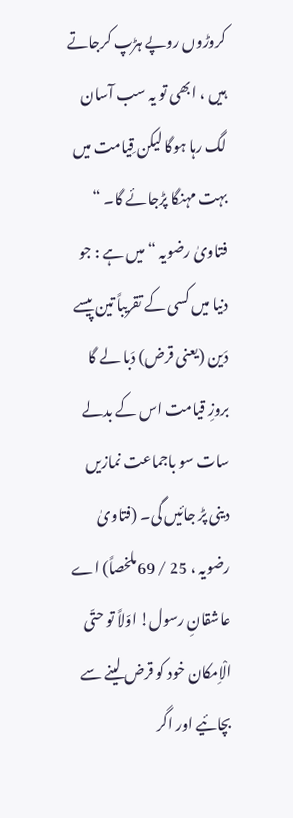کروڑوں روپے ہڑپ کرجاتے ہیں ، ابھی تو یہ سب آسان لگ رہا ہوگا لیکن قِیامت میں بہت مہنگا پڑجائے گا۔ “ فتاویٰ رضویہ “ میں ہے : جو دنیا میں کسی کے تقریباً تین پیسے دَین (یعنی قرض) دَبا لے گا بروزِ قیامت اس کے بدلے سات سو باجماعت نمازیں دینی پڑ جائیں گی۔ (فتاویٰ رضویہ ، 25 / 69ملخصاً) اے عاشقانِ رسول! اوّلاً تو حتّی الْاِمکان خود کو قرض لینے سے بچائیے اور اگر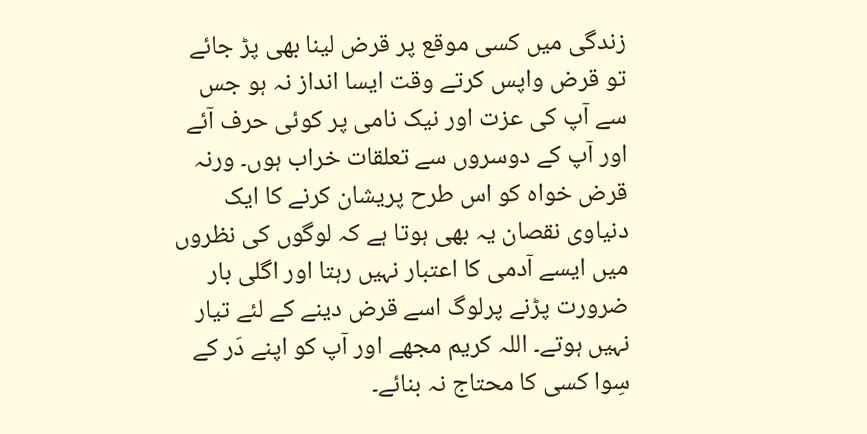زندگی میں کسی موقع پر قرض لینا بھی پڑ جائے تو قرض واپس کرتے وقت ایسا انداز نہ ہو جس سے آپ کی عزت اور نیک نامی پر کوئی حرف آئے اور آپ کے دوسروں سے تعلقات خراب ہوں۔ ورنہ قرض خواہ کو اس طرح پریشان کرنے کا ایک دنیاوی نقصان یہ بھی ہوتا ہے کہ لوگوں کی نظروں میں ایسے آدمی کا اعتبار نہیں رہتا اور اگلی بار ضرورت پڑنے پرلوگ اسے قرض دینے کے لئے تیار نہیں ہوتے۔ اللہ کریم مجھے اور آپ کو اپنے دَر کے سِوا کسی کا محتاج نہ بنائے۔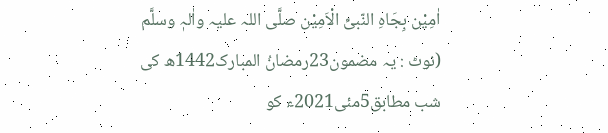اٰمِیْن بِجَاہِ النّبیِّ الْاَمِیْن صلَّی اللہ علیہ واٰلہٖ وسلَّم
(نوٹ : یہ مضمون23رمضانُ المبارک1442ھ کی شب مطابق5مئی2021ء کو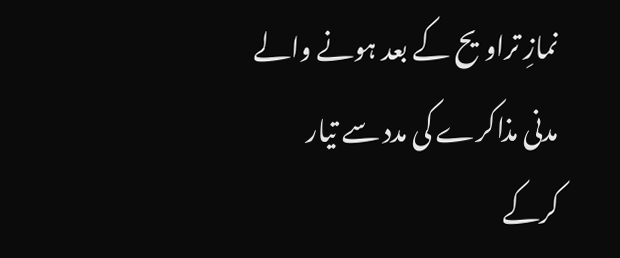نمازِ تراویح کے بعد ہونے والے مدنی مذاکرے کی مدد سے تیار کرکے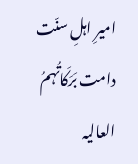امیرِ اہلِ سنّت دامت بَرَکَاتُہمُ العالیہ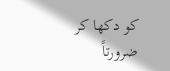کو دکھا کر ضرورتاً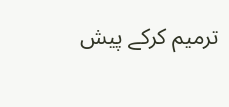ترمیم کرکے پیش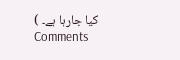کیا جارہا ہے۔ )
Comments